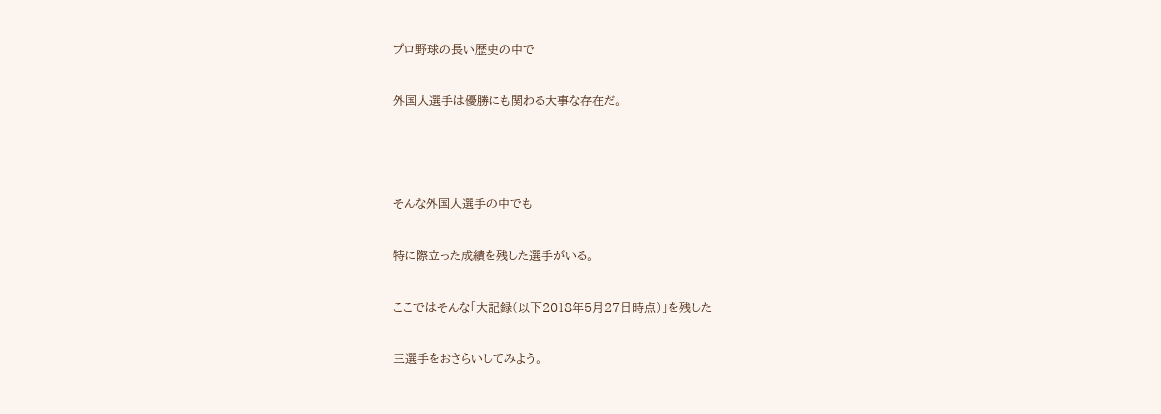プロ野球の長い歴史の中で

外国人選手は優勝にも関わる大事な存在だ。



そんな外国人選手の中でも

特に際立った成績を残した選手がいる。

ここではそんな「大記録(以下2018年5月27日時点)」を残した

三選手をおさらいしてみよう。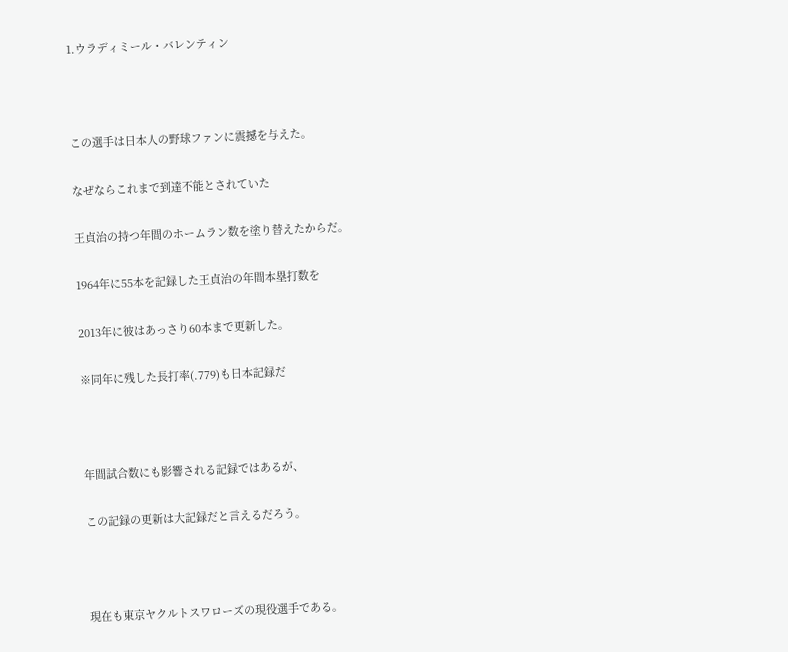1.ウラディミール・バレンティン



この選手は日本人の野球ファンに震撼を与えた。

なぜならこれまで到達不能とされていた

王貞治の持つ年間のホームラン数を塗り替えたからだ。

1964年に55本を記録した王貞治の年間本塁打数を

2013年に彼はあっさり60本まで更新した。

※同年に残した長打率(.779)も日本記録だ



年間試合数にも影響される記録ではあるが、

この記録の更新は大記録だと言えるだろう。



現在も東京ヤクルトスワローズの現役選手である。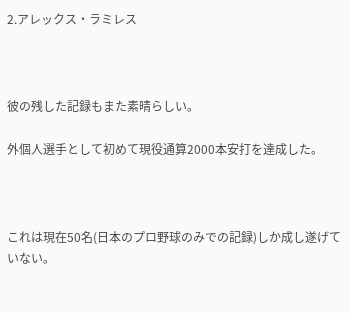2.アレックス・ラミレス



彼の残した記録もまた素晴らしい。

外個人選手として初めて現役通算2000本安打を達成した。



これは現在50名(日本のプロ野球のみでの記録)しか成し遂げていない。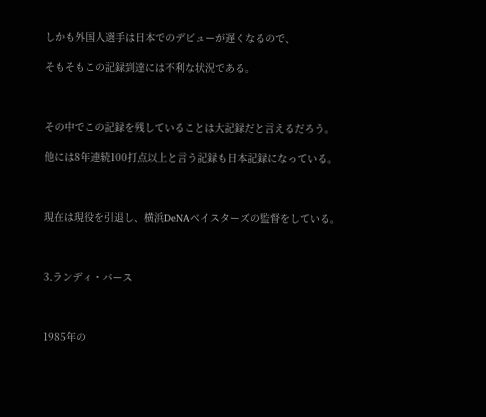しかも外国人選手は日本でのデビューが遅くなるので、

そもそもこの記録到達には不利な状況である。



その中でこの記録を残していることは大記録だと言えるだろう。

他には8年連続100打点以上と言う記録も日本記録になっている。



現在は現役を引退し、横浜DeNAベイスターズの監督をしている。



3.ランディ・バース



1985年の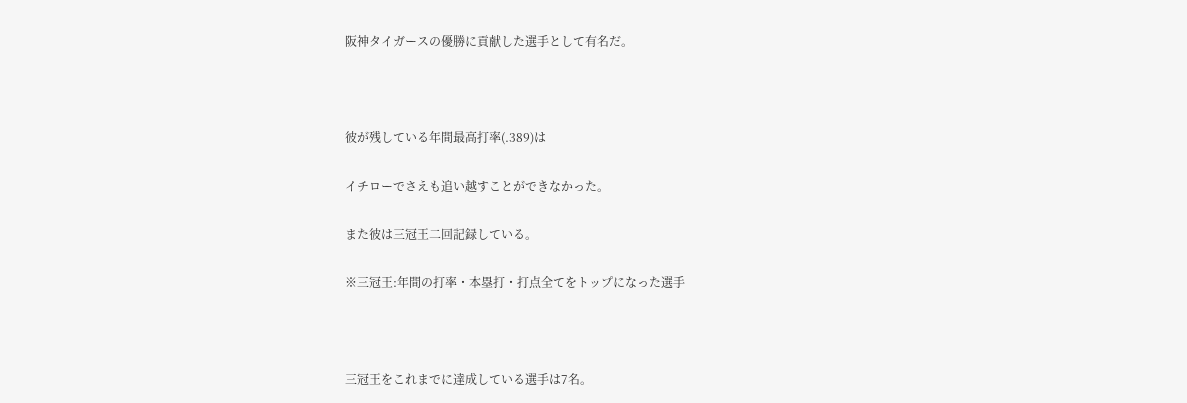阪神タイガースの優勝に貢献した選手として有名だ。



彼が残している年間最高打率(.389)は

イチローでさえも追い越すことができなかった。

また彼は三冠王二回記録している。

※三冠王:年間の打率・本塁打・打点全てをトップになった選手



三冠王をこれまでに達成している選手は7名。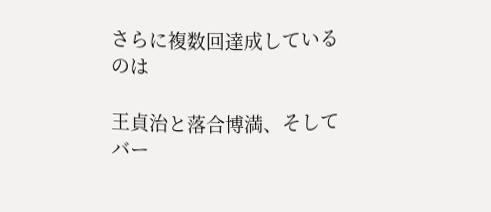さらに複数回達成しているのは

王貞治と落合博満、そしてバー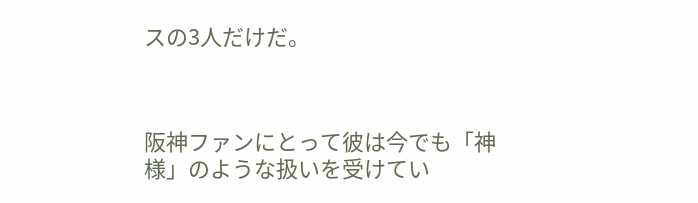スの3人だけだ。



阪神ファンにとって彼は今でも「神様」のような扱いを受けてい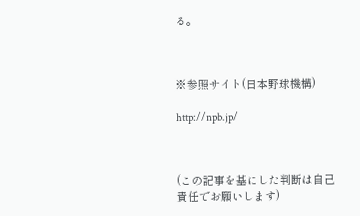る。



※参照サイト(日本野球機構)

http://npb.jp/



(この記事を基にした判断は自己責任でお願いします)